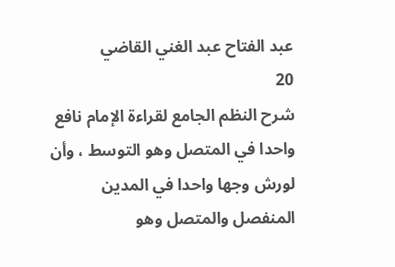عبد الفتاح عبد الغني القاضي
20
شرح النظم الجامع لقراءة الإمام نافع
واحدا في المتصل وهو التوسط ، وأن لورش وجها واحدا في المدين المنفصل والمتصل وهو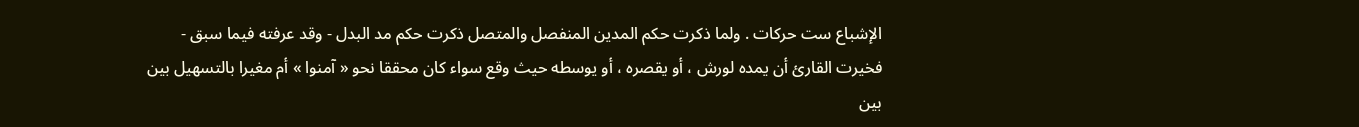الإشباع ست حركات . ولما ذكرت حكم المدين المنفصل والمتصل ذكرت حكم مد البدل - وقد عرفته فيما سبق - فخيرت القارئ أن يمده لورش ، أو يقصره ، أو يوسطه حيث وقع سواء كان محققا نحو « آمنوا » أم مغيرا بالتسهيل بين بين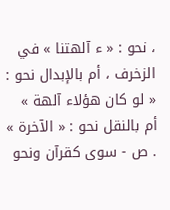، نحو : « ء آلهتنا » في الزخرف ، أم بالإبدال نحو : « لو كان هؤلاء آلهة » أم بالنقل نحو : « الآخرة » . ص - سوى كقرآن ونحو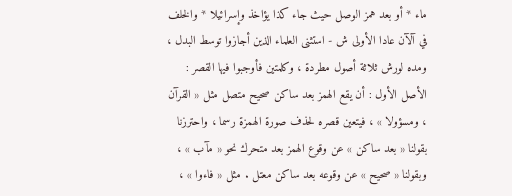ماء * أو بعد همز الوصل حيث جاء كذا يؤاخذ وإسرائيلا * والخلف في آلآن عادا الأولى ش - استثنى العلماء الذين أجازوا توسط البدل ، ومده لورش ثلاثة أصول مطردة ، وكلمتين فأوجبوا فيها القصر : الأصل الأول : أن يقع الهمز بعد ساكن صحيح متصل مثل « القرآن ، ومسؤولا » ، فيتعين قصره لحذف صورة الهمزة رسما ، واحترزنا بقولنا « بعد ساكن » عن وقوع الهمز بعد متحرك نحو « مآب » ، وبقولنا « صحيح » عن وقوعه بعد ساكن معتل . مثل « فاءوا » ،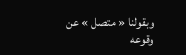وبقولنا « متصل » عن وقوعه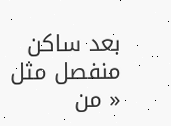بعد ساكن منفصل مثل « من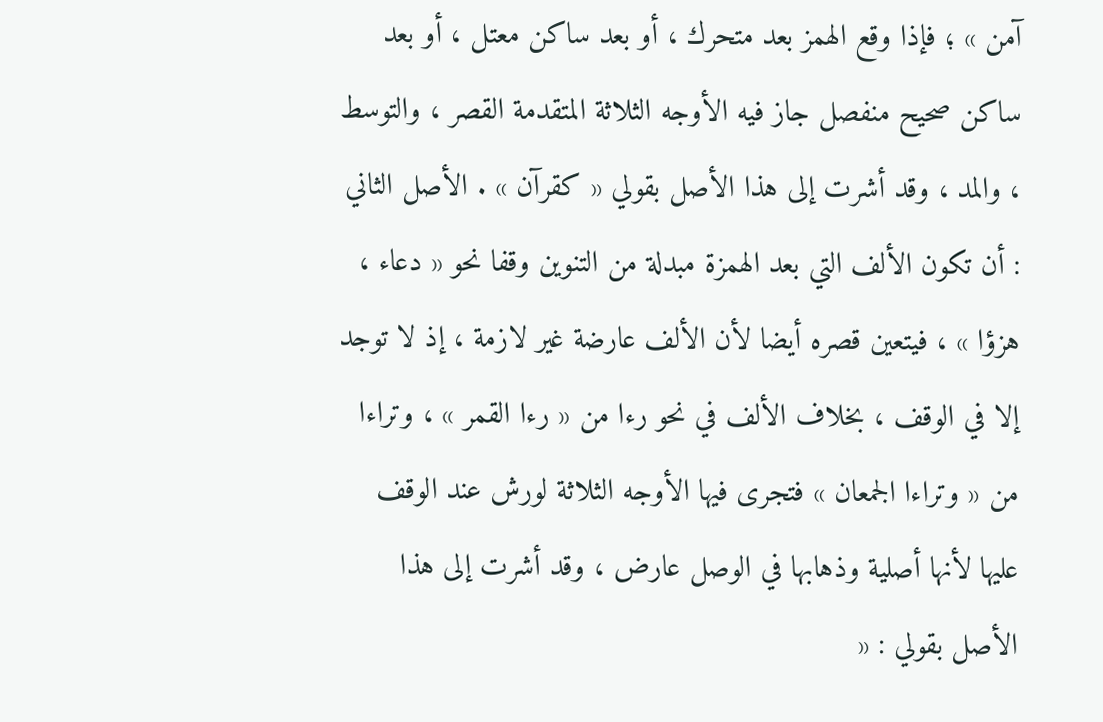آمن » ؛ فإذا وقع الهمز بعد متحرك ، أو بعد ساكن معتل ، أو بعد ساكن صحيح منفصل جاز فيه الأوجه الثلاثة المتقدمة القصر ، والتوسط ، والمد ، وقد أشرت إلى هذا الأصل بقولي « كقرآن » . الأصل الثاني : أن تكون الألف التي بعد الهمزة مبدلة من التنوين وقفا نحو « دعاء ، هزؤا » ، فيتعين قصره أيضا لأن الألف عارضة غير لازمة ، إذ لا توجد إلا في الوقف ، بخلاف الألف في نحو رءا من « رءا القمر » ، وتراءا من « وتراءا الجمعان » فتجرى فيها الأوجه الثلاثة لورش عند الوقف عليها لأنها أصلية وذهابها في الوصل عارض ، وقد أشرت إلى هذا الأصل بقولي : «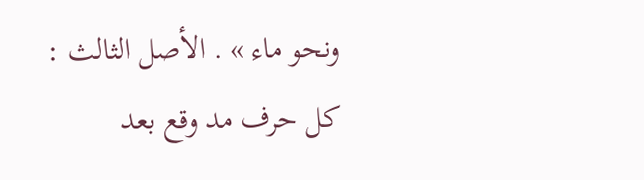ونحو ماء » . الأصل الثالث : كل حرف مد وقع بعد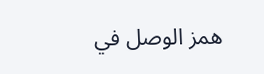همز الوصل في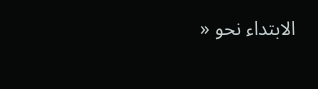الابتداء نحو «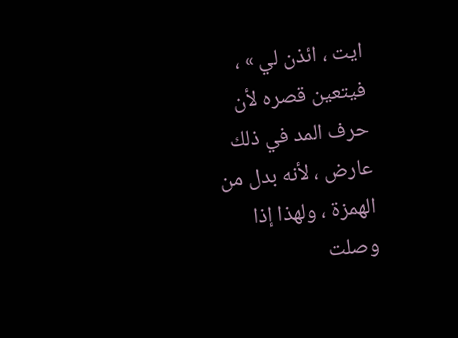ايت ، ائذن لي » ، فيتعين قصره لأن حرف المد في ذلك عارض ، لأنه بدل من الهمزة ، ولهذا إذا وصلت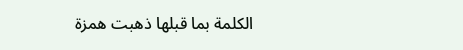الكلمة بما قبلها ذهبت همزة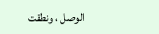الوصل ، ونطقت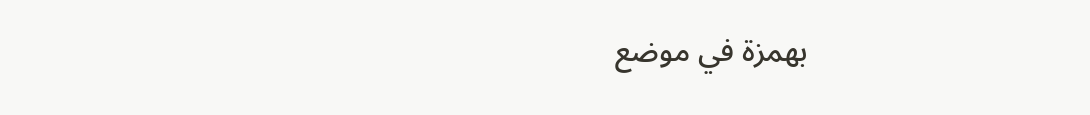بهمزة في موضع